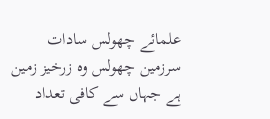علمائے چھولس سادات
سرزمین چھولس وہ زرخیز زمین ہے جہاں سے کافی تعداد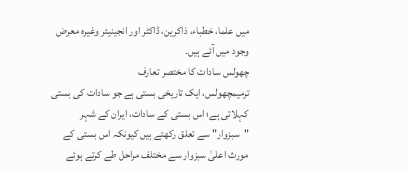میں علما، خطباء، ذاکرین، ڈاکٹر اور انجینیئر وغیرہ معرض وجود میں آئے ہیں۔
چھولس سادات کا مختصر تعارف
ترمیمچھولس، ایک تاریخی بستی ہے جو سادات کی بستی کہلاتی ہے؛ اس بستی کے سادات، ایران کے شہر "سبزوار" سے تعلق رکھتے ہیں کیونکہ اس بستی کے مورث اعلیٰ سبزوار سے مختلف مراحل طے کرتے ہوئے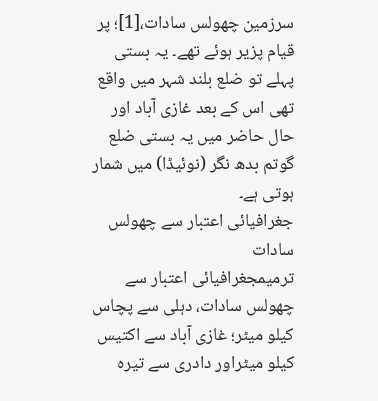سرزمین چھولس سادات،[1]؛ پر قیام پزیر ہوئے تھے۔ یہ بستی پہلے تو ضلع بلند شہر میں واقع تھی اس کے بعد غازی آباد اور حال حاضر میں یہ بستی ضلع گوتم بدھ نگر (نوئیڈا) میں شمار ہوتی ہے۔
جغرافیائی اعتبار سے چھولس سادات
ترمیمجغرافیائی اعتبار سے چھولس سادات، دہلی سے پچاس کیلو میٹر؛ غازی آباد سے اکتیس کیلو میٹراور دادری سے تیرہ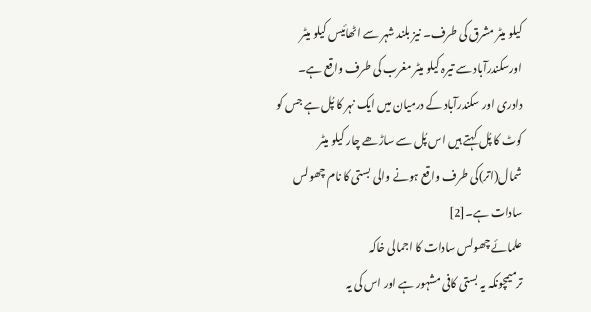کیلو میٹر مشرق کی طرف۔ نیز بلند شہر سے اٹھائیس کیلو میٹر اورسکندرآباد سے تیرہ کیلو میٹر مغرب کی طرف واقع ہے۔ دادری اور سکندرآباد کے درمیان میں ایک نہر کا پُل ہے جس کو کوٹ کا پُل کہتے ہیں اس پُل سے ساڑھے چار کیلو میٹر شمال(اتر)کی طرف واقع ہونے والی بستی کا نام چھولس سادات ہے۔[2]
علمائے چھولس سادات کا اجمالی خاکہ
ترمیمچونکہ یہ بستی کافی مشہور ہے اور اس کی یہ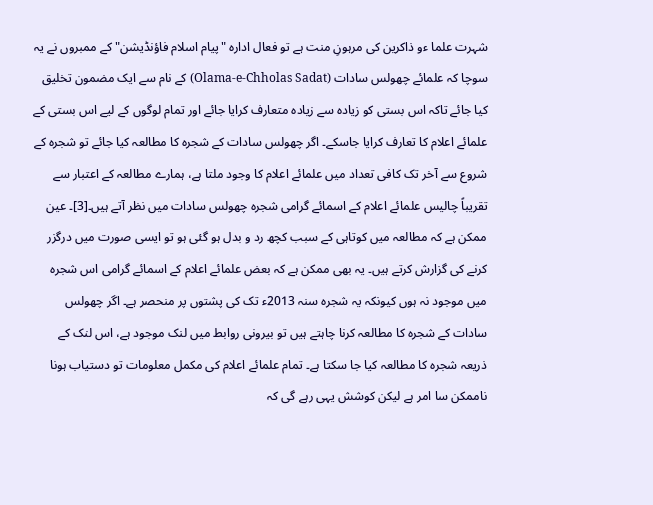شہرت علما ءو ذاکرین کی مرہونِ منت ہے تو فعال ادارہ "پیام اسلام فاؤنڈیشن" کے ممبروں نے یہ سوچا کہ علمائے چھولس سادات (Olama-e-Chholas Sadat) کے نام سے ایک مضمون تخلیق کیا جائے تاکہ اس بستی کو زیادہ سے زیادہ متعارف کرایا جائے اور تمام لوگوں کے لیے اس بستی کے علمائے اعلام کا تعارف کرایا جاسکے۔ اگر چھولس سادات کے شجرہ کا مطالعہ کیا جائے تو شجرہ کے شروع سے آخر تک کافی تعداد میں علمائے اعلام کا وجود ملتا ہے، ہمارے مطالعہ کے اعتبار سے تقریباً چالیس علمائے اعلام کے اسمائے گرامی شجرہ چھولس سادات میں نظر آتے ہیں۔[3]۔ عین ممکن ہے کہ مطالعہ میں کوتاہی کے سبب کچھ رد و بدل ہو گئی ہو تو ایسی صورت میں درگزر کرنے کی گزارش کرتے ہیں۔ یہ بھی ممکن ہے کہ بعض علمائے اعلام کے اسمائے گرامی اس شجرہ میں موجود نہ ہوں کیونکہ یہ شجرہ سنہ 2013ء تک کی پشتوں پر منحصر ہے۔ اگر چھولس سادات کے شجرہ کا مطالعہ کرنا چاہتے ہیں تو بیرونی روابط میں لنک موجود ہے، اس لنک کے ذریعہ شجرہ کا مطالعہ کیا جا سکتا ہے۔ تمام علمائے اعلام کی مکمل معلومات تو دستیاب ہونا ناممکن سا امر ہے لیکن کوشش یہی رہے گی کہ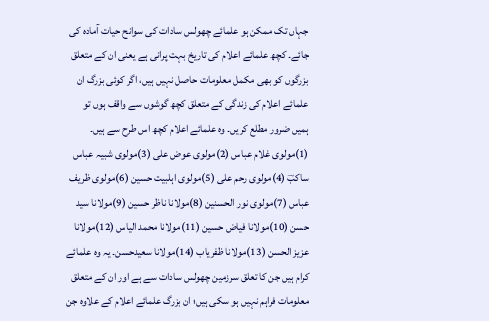جہاں تک ممکن ہو علمائے چھولس سادات کی سوانح حیات آمادہ کی جائے۔ کچھ علمائے اعلام کی تاریخ بہت پرانی ہے یعنی ان کے متعلق بزرگوں کو بھی مکمل معلومات حاصل نہیں ہیں، اگر کوئی بزرگ ان علمائے اعلام کی زندگی کے متعلق کچھ گوشوں سے واقف ہوں تو ہمیں ضرور مطلع کریں۔ وہ علمائے اعلام کچھ اس طرح سے ہیں۔ (1)مولوی غلام عباس (2)مولوی عوض علی (3)مولوی شبیہ عباس ساکبؔ (4)مولوی رحم علی (5)مولوی اہلبیت حسین (6)مولوی ظریف عباس (7)مولوی نور الحسنین (8)مولانا ناظر حسین (9)مولانا سید حسن (10)مولانا فیاض حسین (11)مولانا محمد الیاس (12)مولانا عزیز الحسن (13)مولانا ظفریاب (14)مولانا سعیدحسن۔ یہ وہ علمائے کرام ہیں جن کا تعلق سرزمین چھولس سادات سے ہے اور ان کے متعلق معلومات فراہم نہیں ہو سکی ہیں؛ ان بزرگ علمائے اعلام کے علاوہ جن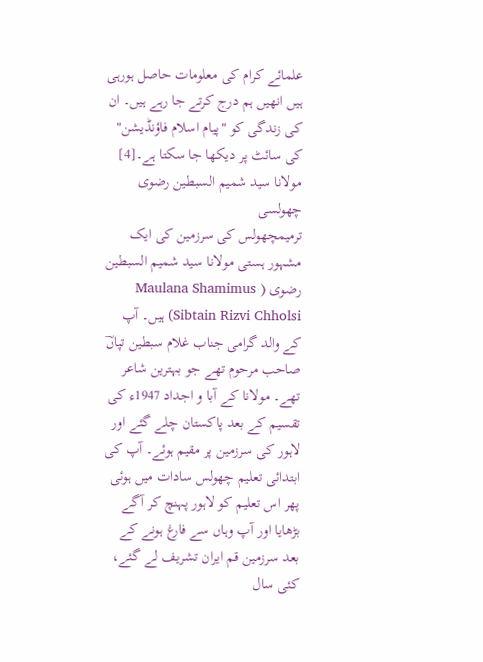علمائے کرام کی معلومات حاصل ہورہی ہیں انھیں ہم درج کرتے جا رہے ہیں۔ ان کی زندگی کو "پیام اسلام فاؤنڈیشن" کی سائٹ پر دیکھا جا سکتا ہے۔[4]
مولانا سید شمیم السبطین رضوی چھولسی
ترمیمچھولس کی سرزمین کی ایک مشہور ہستی مولانا سید شمیم السبطین رضوی ( Maulana Shamimus Sibtain Rizvi Chholsi) ہیں۔ آپ کے والد گرامی جناب غلام سبطین تپاںؔ صاحب مرحوم تھے جو بہترین شاعر تھے۔ مولانا کے آبا و اجداد 1947ء کی تقسیم کے بعد پاکستان چلے گئے اور لاہور کی سرزمین پر مقیم ہوئے۔ آپ کی ابتدائی تعلیم چھولس سادات میں ہوئی پھر اس تعلیم کو لاہور پہنچ کر آگے بڑھایا اور آپ وہاں سے فارغ ہونے کے بعد سرزمین قم ایران تشریف لے گئے، کئی سال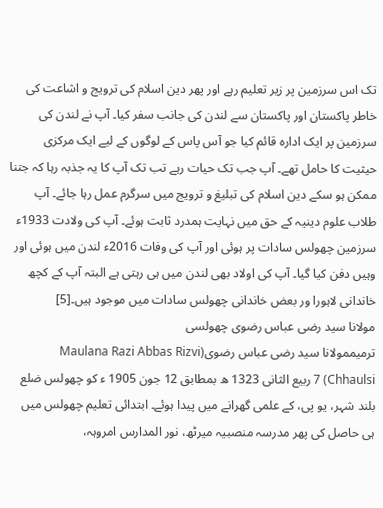تک اس سرزمین پر زیر تعلیم رہے اور پھر دین اسلام کی ترویج و اشاعت کی خاطر پاکستان اور پاکستان سے لندن کی جانب سفر کیا۔ آپ نے لندن کی سرزمین پر ایک ادارہ قائم کیا جو آس پاس کے لوگوں کے لیے ایک مرکزی حیثیت کا حامل تھے۔ آپ جب تک حیات رہے تب تک آپ کا یہ جذبہ رہا کہ جتنا ممکن ہو سکے دین اسلام کی تبلیغ و ترویج میں سرگرم عمل رہا جائے۔ آپ طلاب علوم دینیہ کے حق میں نہایت ہمدرد ثابت ہوئے۔ آپ کی ولادت 1933ء سرزمین چھولس سادات پر ہوئی اور آپ کی وفات 2016ء لندن میں ہوئی اور وہیں دفن کیا گیا۔ آپ کی اولاد بھی لندن میں ہی رہتی ہے البتہ آپ کے کچھ خاندانی لاہورا ور بعض خاندانی چھولس سادات میں موجود ہیں۔[5]
مولانا سید رضی عباس رضوی چھولسی
ترمیممولانا سید رضی عباس رضوی(Maulana Razi Abbas Rizvi Chhaulsi) 7 ربیع الثانی 1323 ھ بمطابق 12 جون 1905 ء کو چھولس ضلع بلند شہر، یو پی، کے علمی گھرانے میں پیدا ہوئے۔ ابتدائی تعلیم چھولس میں ہی حاصل کی پھر مدرسہ منصبیہ میرٹھ، نور المدارس امروہہ،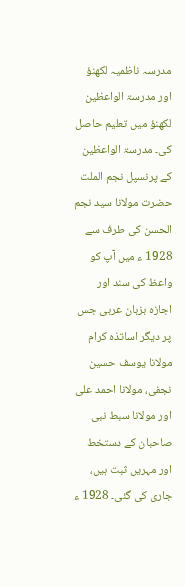مدرسہ ناظمیہ لکھنؤ اور مدرسۃ الواعظین لکھنؤ میں تعلیم حاصل کی۔ مدرسۃ الواعظین کے پرنسپل نجم الملت حضرت مولانا سید نجم الحسن کی طرف سے 1928 ء میں آپ کو واعظ کی سند اور اجازہ بزبان عربی جس پر دیگر اساتذہ کرام مولانا یوسف حسین نجفی، مولانا احمد علی اور مولانا سبط نبی صاحبان کے دستخط اور مہریں ثبت ہیں، جاری کی گئی۔ 1928 ء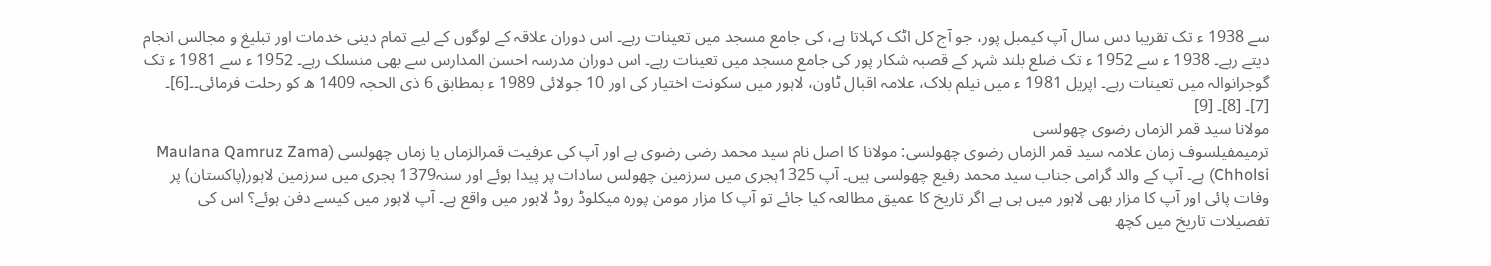سے 1938 ء تک تقریبا دس سال آپ کیمبل پور، جو آج کل اٹک کہلاتا ہے، کی جامع مسجد میں تعینات رہے۔ اس دوران علاقہ کے لوگوں کے لیے تمام دینی خدمات اور تبلیغ و مجالس انجام دیتے رہے۔ 1938 ء سے 1952 ء تک ضلع بلند شہر کے قصبہ شکار پور کی جامع مسجد میں تعینات رہے۔ اس دوران مدرسہ احسن المدارس سے بھی منسلک رہے۔ 1952 ء سے 1981 ء تک گوجرانوالہ میں تعینات رہے۔ اپریل 1981 ء میں نیلم بلاک، علامہ اقبال ٹاون، لاہور میں سکونت اختیار کی اور 10 جولائی 1989 ء بمطابق 6 ذی الحجہ 1409 ھ کو رحلت فرمائی۔۔[6]۔ [7]۔ [8]۔ [9]
مولانا سید قمر الزماں رضوی چھولسی
ترمیمفیلسوف زمان علامہ سید قمر الزماں رضوی چھولسی: مولانا کا اصل نام سید محمد رضی رضوی ہے اور آپ کی عرفیت قمرالزماں یا زماں چھولسی (Maulana Qamruz Zama Chholsi) ہے۔ آپ کے والد گرامی جناب سید محمد رفیع چھولسی ہیں۔ آپ 1325ہجری میں سرزمین چھولس سادات پر پیدا ہوئے اور سنہ1379 ہجری میں سرزمین لاہور(پاکستان) پر وفات پائی اور آپ کا مزار بھی لاہور میں ہی ہے اگر تاریخ کا عمیق مطالعہ کیا جائے تو آپ کا مزار مومن پورہ میکلوڈ روڈ لاہور میں واقع ہے۔ آپ لاہور میں کیسے دفن ہوئے؟ اس کی تفصیلات تاریخ میں کچھ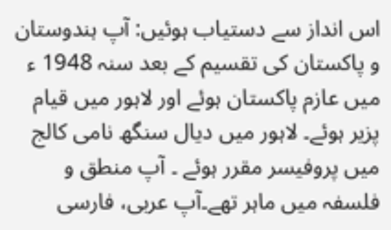اس انداز سے دستیاب ہوئیں: آپ ہندوستان و پاکستان کی تقسیم کے بعد سنہ 1948 ء میں عازم پاکستان ہوئے اور لاہور میں قیام پزیر ہوئے۔ لاہور میں دیال سنگھ نامی کالج میں پروفیسر مقرر ہوئے ۔ آپ منطق و فلسفہ میں ماہر تھے۔آپ عربی، فارسی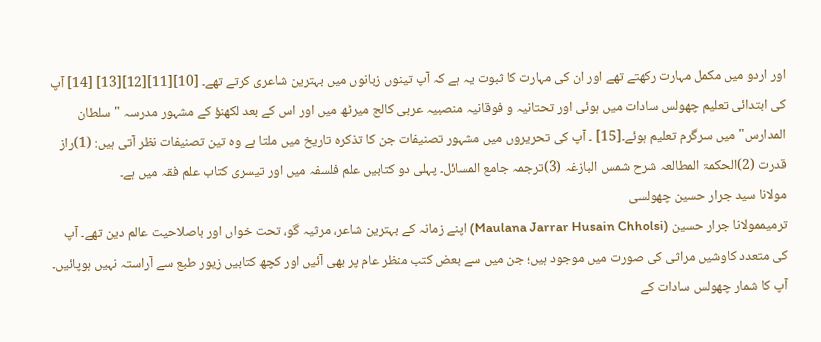اور اردو میں مکمل مہارت رکھتے تھے اور ان کی مہارت کا ثبوت یہ ہے کہ آپ تینوں زبانوں میں بہترین شاعری کرتے تھے۔ [10][11][12][13] [14] آپ کی ابتدائی تعلیم چھولس سادات میں ہوئی اور تحتانیہ و فوقانیہ منصبیہ عربی کالج میرٹھ میں اور اس کے بعد لکھنؤ کے مشہور مدرسہ "سلطان المدارس" میں سرگرم تعلیم ہوئے۔[15] ۔ آپ کی تحریروں میں مشہور تصنیفات جن کا تذکرہ تاریخ میں ملتا ہے وہ تین تصنیفات نظر آتی ہیں: (1)راز قدرت (2)الحکمۃ المطالعہ شرح شمس البازغہ (3)ترجمہ جامع المسائل۔ پہلی دو کتابیں علم فلسفہ میں اور تیسری کتاب علم فقہ میں ہے۔
مولانا سید جرار حسین چھولسی
ترمیممولانا جرار حسین (Maulana Jarrar Husain Chholsi) اپنے زمانہ کے بہترین شاعر، مرثیہ گو، تحت خواں اور باصلاحیت عالم دین تھے۔ آپ کی متعدد کاوشیں مراثی کی صورت میں موجود ہیں؛ جن میں سے بعض کتب منظر عام پر بھی آئیں اور کچھ کتابیں زیور طبع سے آراستہ نہیں ہوپائیں۔ آپ کا شمار چھولس سادات کے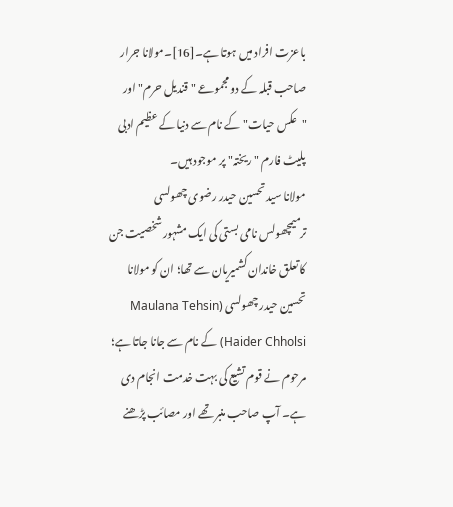باعزت افراد میں ہوتا ہے۔[16]۔مولانا جرار صاحب قبلہ کے دو مجموعے "قندیل حرم" اور "عکس حیات" کے نام سے دنیا کے عظیم ادبی پلیٹ فارم "ریختہ" پر موجود ہیں۔
مولانا سید تحسین حیدر رضوی چھولسی
ترمیمچھولس نامی بستی کی ایک مشہور شخصیت جن کا تعلق خاندان کشمیریان سے تھا؛ ان کو مولانا تحسین حیدر چھولسی (Maulana Tehsin Haider Chholsi) کے نام سے جانا جاتا ہے؛ مرحوم نے قوم تشیع کی بہت خدمت انجام دی ہے۔ آپ صاحب منبر تھے اور مصائب پڑھنے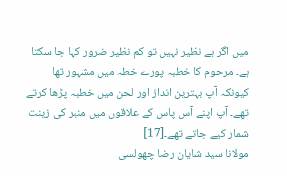میں اگر بے نظیر نہیں تو کم نظیر ضرور کہا جا سکتا ہے۔ مرحوم کا خطبہ پورے خطہ میں مشہور تھا کیونکہ آپ بہترین انداز اور لحن میں خطبہ پڑھا کرتے تھے۔ آپ اپنے آس پاس کے علاقوں میں منبر کی زینت شمار کیے جاتے تھے۔[17]
مولانا سید شایان رضا چھولسی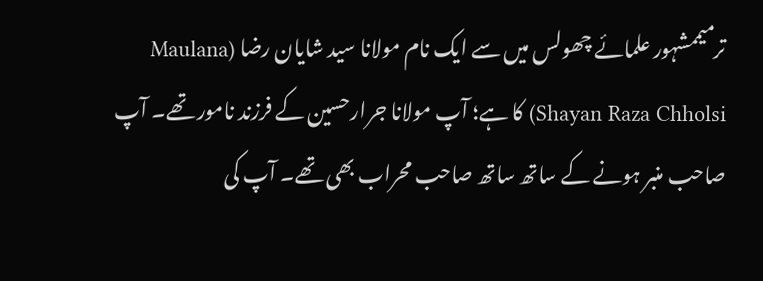ترمیممشہور علمائے چھولس میں سے ایک نام مولانا سید شایان رضا (Maulana Shayan Raza Chholsi) کا ہے؛ آپ مولانا جرارحسین کے فرزند نامور تھے۔ آپ صاحب منبر ہونے کے ساتھ ساتھ صاحب محراب بھی تھے۔ آپ کی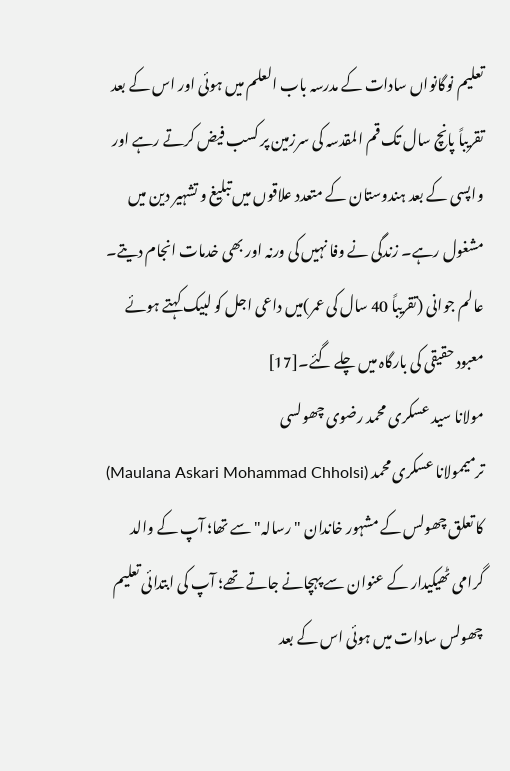تعلیم نوگانواں سادات کے مدرسہ باب العلم میں ہوئی اور اس کے بعد تقریباً پانچ سال تک قم المقدسہ کی سرزمین پر کسب فیض کرتے رہے اور واپسی کے بعد ہندوستان کے متعدد علاقوں میں تبلیغ و تشہیر دین میں مشغول رہے۔ زندگی نے وفا نہیں کی ورنہ اور بھی خدمات انجام دیتے۔ عالم جوانی (تقریباً 40 سال کی عمر)میں داعی اجل کو لبیک کہتے ہوئے معبود حقیقی کی بارگاہ میں چلے گئے۔[17]
مولانا سید عسکری محمد رضوی چھولسی
ترمیممولانا عسکری محمد (Maulana Askari Mohammad Chholsi) کا تعلق چھولس کے مشہور خاندان "رسالہ" سے تھا؛ آپ کے والد گرامی ٹھیکیدار کے عنوان سے پہچانے جاتے تھے؛ آپ کی ابتدائی تعلیم چھولس سادات میں ہوئی اس کے بعد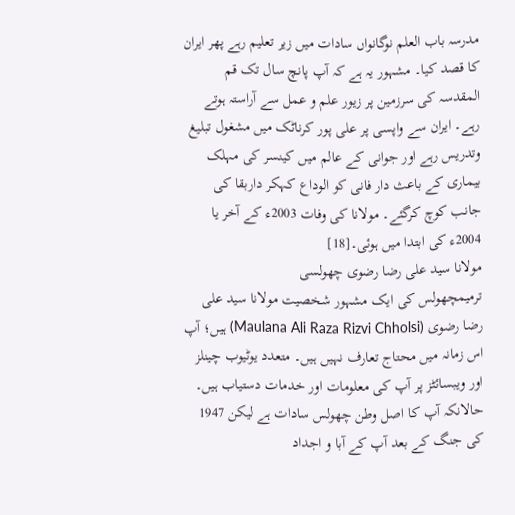مدرسہ باب العلم نوگانواں سادات میں زیر تعلیم رہے پھر ایران کا قصد کیا۔ مشہور یہ ہے کہ آپ پانچ سال تک قم المقدسہ کی سرزمین پر زیور علم و عمل سے آراستہ ہوتے رہے۔ ایران سے واپسی پر علی پور کرناٹک میں مشغول تبلیغ وتدریس رہے اور جوانی کے عالم میں کینسر کی مہلک بیماری کے باعث دار فانی کو الوداع کہکر داربقا کی جانب کوچ کرگئے۔ مولانا کی وفات 2003ء کے آخر یا 2004ء کی ابتدا میں ہوئی۔[18]
مولانا سید علی رضا رضوی چھولسی
ترمیمچھولس کی ایک مشہور شخصیت مولانا سید علی رضا رضوی (Maulana Ali Raza Rizvi Chholsi) ہیں؛ آپ اس زمانہ میں محتاج تعارف نہیں ہیں۔ متعدد یوٹیوب چینلز اور ویبسائٹز پر آپ کی معلومات اور خدمات دستیاب ہیں۔ حالانکہ آپ کا اصل وطن چھولس سادات ہے لیکن 1947 کی جنگ کے بعد آپ کے آبا و اجداد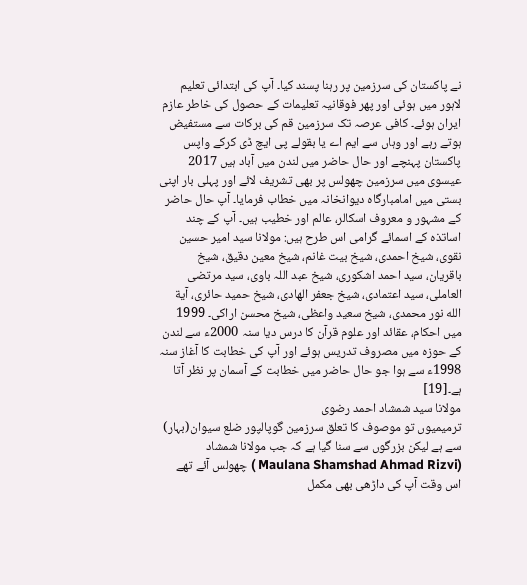نے پاکستان کی سرزمین پر رہنا پسند کیا۔ آپ کی ابتدائی تعلیم لاہور میں ہوئی اور پھر فوقانیہ تعلیمات کے حصول کی خاطر عازم ایران ہوئے۔ کافی عرصہ تک سرزمین قم کی برکات سے مستفیض ہوتے رہے اور وہاں سے ایم اے یا بقولے پی ایچ ڈی کرکے واپس پاکستان پہنچے اور حال حاضر میں لندن میں آباد ہیں 2017 عیسوی میں سرزمین چھولس پر بھی تشریف لائے اور پہلی بار اپنی بستی میں امامبارگاہ دیوانخانہ میں خطاب فرمایا۔ آپ حال حاضر کے مشہور و معروف اسکالر، عالم اور خطیب ہیں۔ آپ کے چند اساتذہ کے اسمائے گرامی اس طرح ہیں: مولانا سید امیر حسین نقوی، شیخ احمدی، شیخ بیت غانم، شیخ معین دقیق، شیخ باقریان، سید احمد اشکوری، شیخ عبد اللہ باوی، سید مرتضی العاملی، سید اعتمادی، شیخ جعفر الھادی، شیخ حمید حائری، آیة الله نور محمدی، شیخ سعید واعظی، شیخ محسن اراکی۔ 1999 میں احکام، عقائد اور علوم قرآن کا درس دیا سنہ 2000ء سے لندن کے حوزہ میں مصروف تدریس ہوئے اور آپ کی خطابت کا آغاز سنہ 1998ء سے ہوا جو حال حاضر میں خطابت کے آسمان پر نظر آتا ہے۔[19]
مولانا سید شمشاد احمد رضوی
ترمیمیوں تو موصوف کا تعلق سرزمین گوپالپور ضلع سیوان(بہار) سے ہے لیکن بزرگوں سے سنا گیا ہے کہ جب مولانا شمشاد (Maulana Shamshad Ahmad Rizvi ) چھولس آئے تھے اس وقت آپ کی داڑھی بھی مکمل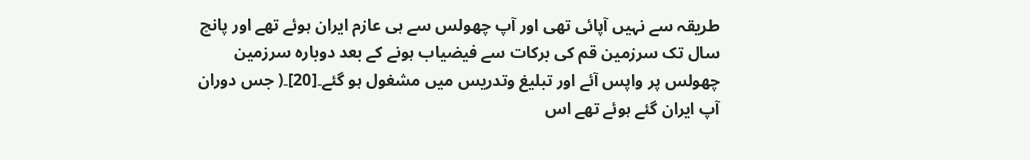طریقہ سے نہیں آپائی تھی اور آپ چھولس سے ہی عازم ایران ہوئے تھے اور پانچ سال تک سرزمین قم کی برکات سے فیضیاب ہونے کے بعد دوبارہ سرزمین چھولس پر واپس آئے اور تبلیغ وتدریس میں مشغول ہو گئے۔[20]۔( جس دوران آپ ایران گئے ہوئے تھے اس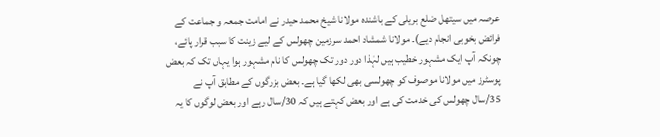عرصہ میں سیتھل ضلع بریلی کے باشندہ مولانا شیخ محمد حیدر نے امامت جمعہ و جماعت کے فرائض بخوبی انجام دیے)۔ مولانا شمشاد احمد سرزمین چھولس کے لیے زینت کا سبب قرار پائے، چونکہ آپ ایک مشہور خطیب ہیں لہٰذا دور دور تک چھولس کا نام مشہور ہوا یہاں تک کہ بعض پوسٹرز میں مولانا موصوف کو چھولسی بھی لکھا گیا ہے۔ بعض بزرگوں کے مطابق آپ نے 35/سال چھولس کی خدمت کی ہے اور بعض کہتے ہیں کہ 30/سال رہے اور بعض لوگوں کا یہ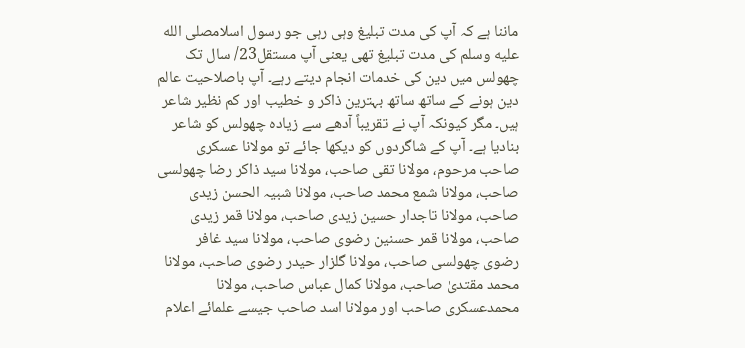ماننا ہے کہ آپ کی مدت تبلیغ وہی رہی جو رسول اسلامصلى الله عليه وسلم کی مدت تبلیغ تھی یعنی آپ مستقل23/ سال تک چھولس میں دین کی خدمات انجام دیتے رہے۔ آپ باصلاحیت عالم دین ہونے کے ساتھ ساتھ بہترین ذاکر و خطیب اور کم نظیر شاعر ہیں۔ مگر کیونکہ آپ نے تقریباً آدھے سے زیادہ چھولس کو شاعر بنادیا ہے۔ آپ کے شاگردوں کو دیکھا جائے تو مولانا عسکری صاحب مرحوم، مولانا تقی صاحب، مولانا سید ذاکر رضا چھولسی صاحب، مولانا شمع محمد صاحب، مولانا شبیہ الحسن زیدی صاحب، مولانا تاجدار حسین زیدی صاحب، مولانا قمر زیدی صاحب، مولانا قمر حسنین رضوی صاحب، مولانا سید غافر رضوی چھولسی صاحب، مولانا گلزار حیدر رضوی صاحب، مولانا محمد مقتدیٰ صاحب، مولانا کمال عباس صاحب، مولانا محمدعسکری صاحب اور مولانا اسد صاحب جیسے علمائے اعلام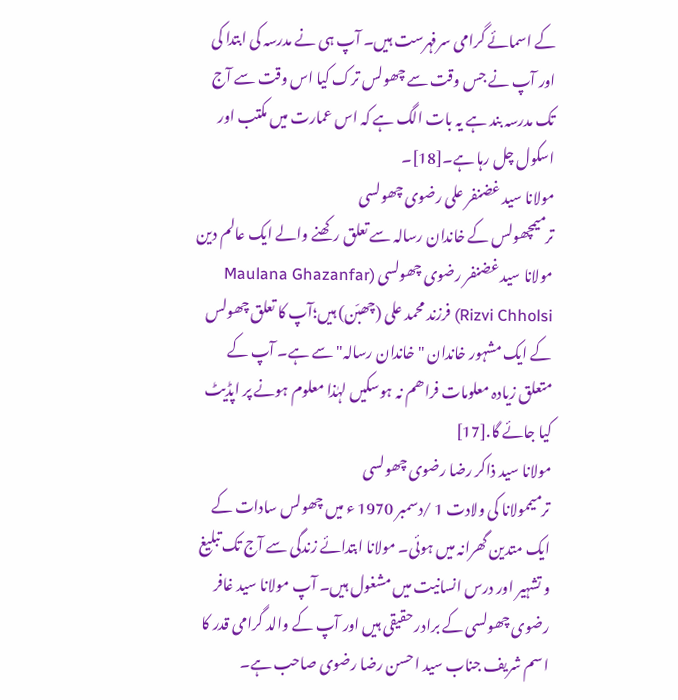کے اسمائے گرامی سرفہرست ہیں۔ آپ ہی نے مدرسہ کی ابتدا کی اور آپ نے جس وقت سے چھولس ترک کیا اس وقت سے آج تک مدرسہ بند ہے یہ بات الگ ہے کہ اس عمارت میں مکتب اور اسکول چل رہا ہے۔[18]۔
مولانا سید غضنفر علی رضوی چھولسی
ترمیمچھولس کے خاندان رسالہ سے تعلق رکھنے والے ایک عالم دین مولانا سید غضنفر رضوی چھولسی (Maulana Ghazanfar Rizvi Chholsi) فرزند محمد علی (چھبّن) ہیں؛آپ کا تعلق چھولس کے ایک مشہور خاندان "خاندان رسالہ" سے ہے۔ آپ کے متعلق زیادہ معلومات فراھم نہ ہوسکیں لہٰذا معلوم ہونے پر اپڈیٹ کیا جائے گا.[17]
مولانا سید ذاکر رضا رضوی چھولسی
ترمیممولانا کی ولادت 1 /دسمبر 1970 ء میں چھولس سادات کے ایک متدین گھرانہ میں ہوئی۔ مولانا ابتدائے زندگی سے آج تک تبلیغ و تشہیر اور درس انسانیت میں مشغول ہیں۔ آپ مولانا سید غافر رضوی چھولسی کے برادر حقیقی ہیں اور آپ کے والد گرامی قدر کا اسم شریف جناب سید احسن رضا رضوی صاحب ہے۔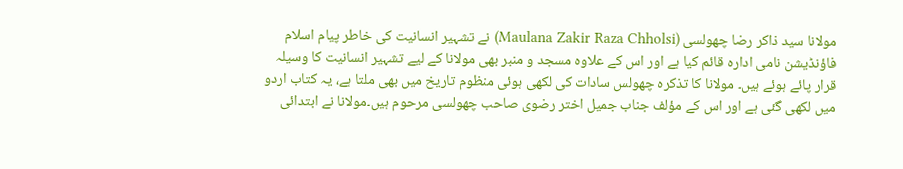مولانا سید ذاکر رضا چھولسی (Maulana Zakir Raza Chholsi) نے تشہیر انسانیت کی خاطر پیام اسلام فاؤنڈیشن نامی ادارہ قائم کیا ہے اور اس کے علاوہ مسجد و منبر بھی مولانا کے لیے تشہیر انسانیت کا وسیلہ قرار پائے ہوئے ہیں۔ مولانا کا تذکرہ چھولس سادات کی لکھی ہوئی منظوم تاریخ میں بھی ملتا ہے، یہ کتاب اردو میں لکھی گئی ہے اور اس کے مؤلف جناب جمیل اختر رضوی صاحب چھولسی مرحوم ہیں۔مولانا نے ابتدائی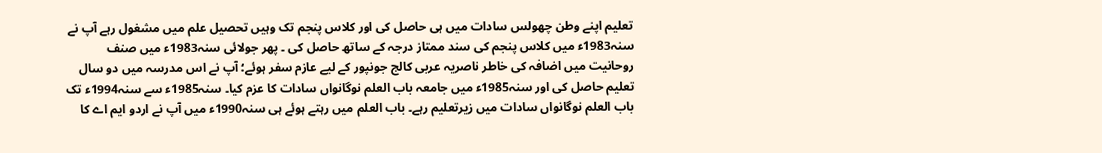تعلیم اپنے وطن چھولس سادات میں ہی حاصل کی اور کلاس پنجم تک وہیں تحصیل علم میں مشغول رہے آپ نے سنہ1983ء میں کلاس پنجم کی سند ممتاز درجہ کے ساتھ حاصل کی ۔ پھر جولائی سنہ1983ء میں صنف روحانیت میں اضافہ کی خاطر ناصریہ عربی کالج جونپور کے لیے عازم سفر ہوئے؛ آپ نے اس مدرسہ میں دو سال تعلیم حاصل کی اور سنہ1985ء میں جامعہ باب العلم نوگانواں سادات کا عزم کیا۔ سنہ1985ء سے سنہ1994ء تک باب العلم نوگانواں سادات میں زیرتعلیم رہے۔ باب العلم میں رہتے ہوئے ہی سنہ1990ء میں آپ نے اردو ایم اے کا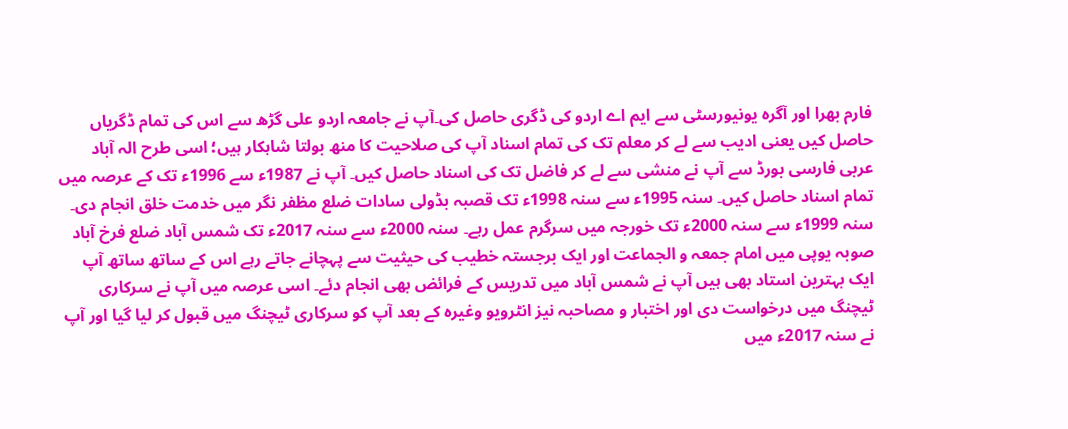فارم بھرا اور آگرہ یونیورسٹی سے ایم اے اردو کی ڈگری حاصل کی۔آپ نے جامعہ اردو علی گڑھ سے اس کی تمام ڈگریاں حاصل کیں یعنی ادیب سے لے کر معلم تک کی تمام اسناد آپ کی صلاحیت کا منھ بولتا شاہکار ہیں؛ اسی طرح الہ آباد عربی فارسی بورڈ سے آپ نے منشی سے لے کر فاضل تک کی اسناد حاصل کیں۔ آپ نے 1987ء سے 1996ء تک کے عرصہ میں تمام اسناد حاصل کیں۔ سنہ 1995ء سے سنہ 1998ء تک قصبہ بڈولی سادات ضلع مظفر نگر میں خدمت خلق انجام دی۔ سنہ 1999ء سے سنہ 2000ء تک خورجہ میں سرگرم عمل رہے۔ سنہ 2000ء سے سنہ 2017ء تک شمس آباد ضلع فرخ آباد صوبہ یوپی میں امام جمعہ و الجماعت اور ایک برجستہ خطیب کی حیثیت سے پہچانے جاتے رہے اس کے ساتھ ساتھ آپ ایک بہترین استاد بھی ہیں آپ نے شمس آباد میں تدریس کے فرائض بھی انجام دئے۔ اسی عرصہ میں آپ نے سرکاری ٹیچنگ میں درخواست دی اور اختبار و مصاحبہ نیز انٹرویو وغیرہ کے بعد آپ کو سرکاری ٹیچنگ میں قبول کر لیا گیا اور آپ نے سنہ 2017ء میں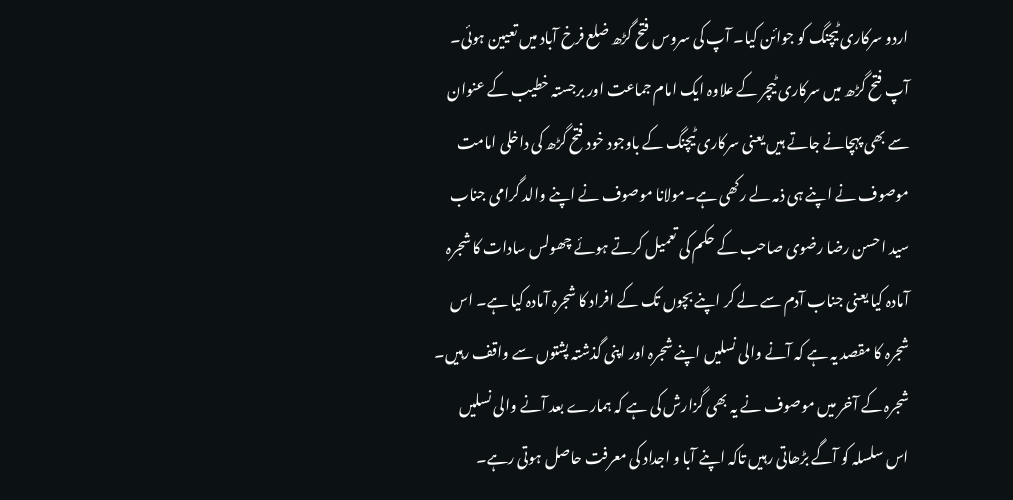اردو سرکاری ٹیچنگ کو جوائن کیا۔ آپ کی سروس فتح گڑھ ضلع فرخ آباد میں تعیین ہوئی۔ آپ فتح گڑھ میں سرکاری ٹیچر کے علاوہ ایک امام جماعت اور برجستہ خطیب کے عنوان سے بھی پہچانے جاتے ہیں یعنی سرکاری ٹیچنگ کے باوجود خود فتح گڑھ کی داخلی امامت موصوف نے اپنے ہی ذمہ لے رکھی ہے۔مولانا موصوف نے اپنے والد گرامی جناب سید احسن رضا رضوی صاحب کے حکم کی تعمیل کرتے ہوئے چھولس سادات کا شجرہ آمادہ کیا یعنی جناب آدم سے لے کر اپنے بچوں تک کے افراد کا شجرہ آمادہ کیا ہے۔ اس شجرہ کا مقصد یہ ہے کہ آنے والی نسلیں اپنے شجرہ اور اپنی گذشتہ پشتوں سے واقف رہیں۔ شجرہ کے آخر میں موصوف نے یہ بھی گزارش کی ہے کہ ہمارے بعد آنے والی نسلیں اس سلسلہ کو آگے بڑھاتی رہیں تاکہ اپنے آبا و اجداد کی معرفت حاصل ہوتی رہے۔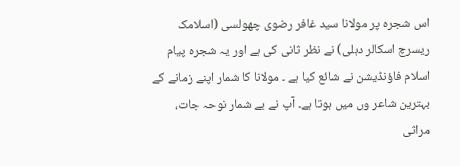اس شجرہ پر مولانا سید غافر رضوی چھولسی (اسلامک ریسرچ اسکالر دہلی) نے نظر ثانی کی ہے اور یہ شجرہ پیام اسلام فاؤنڈیشن نے شائع کیا ہے ۔ مولانا کا شمار اپنے زمانے کے بہترین شاعر وں میں ہوتا ہے۔ آپ نے بے شمار نوحہ جات، مراثی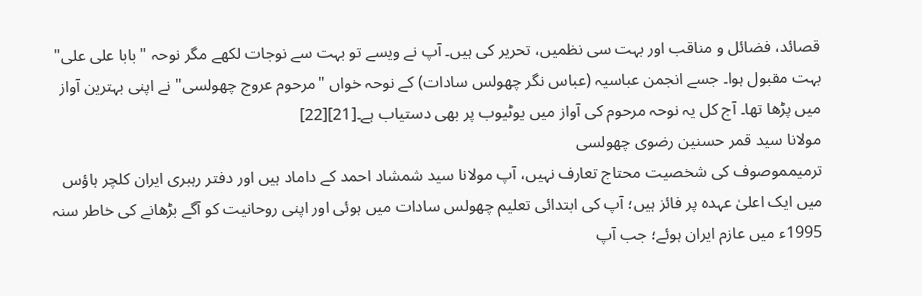قصائد، فضائل و مناقب اور بہت سی نظمیں، تحریر کی ہیں۔ آپ نے ویسے تو بہت سے نوجات لکھے مگر نوحہ "بابا علی علی" بہت مقبول ہوا۔ جسے انجمن عباسیہ (عباس نگر چھولس سادات) کے نوحہ خواں "مرحوم عروج چھولسی" نے اپنی بہترین آواز میں پڑھا تھا۔ آج کل یہ نوحہ مرحوم کی آواز میں یوٹیوب پر بھی دستیاب ہے۔[21][22]
مولانا سید قمر حسنین رضوی چھولسی
ترمیمموصوف کی شخصیت محتاج تعارف نہیں، آپ مولانا سید شمشاد احمد کے داماد ہیں اور دفتر رہبری ایران کلچر ہاؤس میں ایک اعلیٰ عہدہ پر فائز ہیں؛ آپ کی ابتدائی تعلیم چھولس سادات میں ہوئی اور اپنی روحانیت کو آگے بڑھانے کی خاطر سنہ 1995ء میں عازم ایران ہوئے؛ جب آپ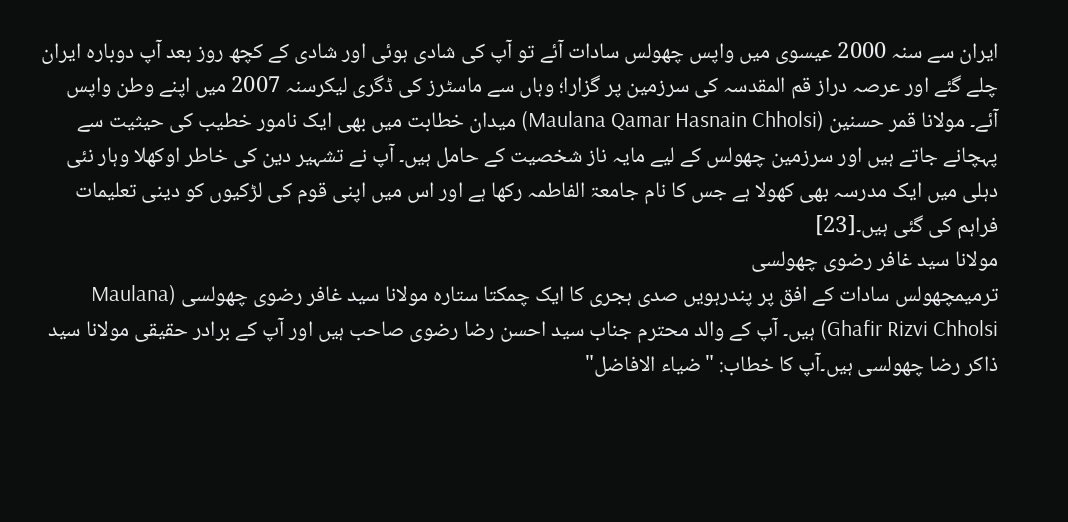ایران سے سنہ 2000 عیسوی میں واپس چھولس سادات آئے تو آپ کی شادی ہوئی اور شادی کے کچھ روز بعد آپ دوبارہ ایران چلے گئے اور عرصہ دراز قم المقدسہ کی سرزمین پر گزارا؛ وہاں سے ماسٹرز کی ڈگری لیکرسنہ 2007 میں اپنے وطن واپس آئے۔ مولانا قمر حسنین (Maulana Qamar Hasnain Chholsi) میدان خطابت میں بھی ایک نامور خطیب کی حیثیت سے پہچانے جاتے ہیں اور سرزمین چھولس کے لیے مایہ ناز شخصیت کے حامل ہیں۔ آپ نے تشہیر دین کی خاطر اوکھلا وہار نئی دہلی میں ایک مدرسہ بھی کھولا ہے جس کا نام جامعۃ الفاطمہ رکھا ہے اور اس میں اپنی قوم کی لڑکیوں کو دینی تعلیمات فراہم کی گئی ہیں۔[23]
مولانا سید غافر رضوی چھولسی
ترمیمچھولس سادات کے افق پر پندرہویں صدی ہجری کا ایک چمکتا ستارہ مولانا سید غافر رضوی چھولسی (Maulana Ghafir Rizvi Chholsi) ہیں۔ آپ کے والد محترم جناب سید احسن رضا رضوی صاحب ہیں اور آپ کے برادر حقیقی مولانا سید ذاکر رضا چھولسی ہیں۔آپ کا خطاب: "ضیاء الافاضل"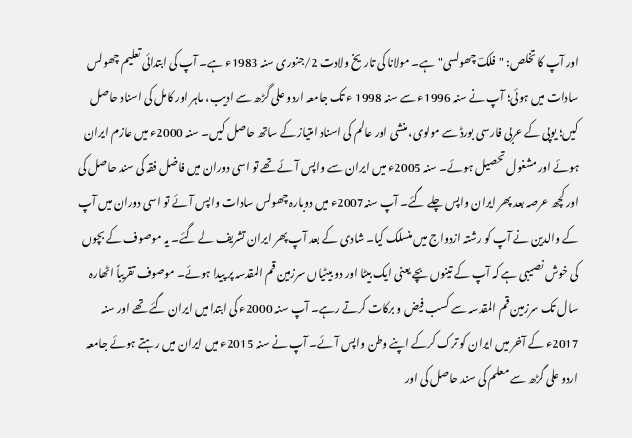اور آپ کا تخلص: "فلکؔ چھولسی" ہے۔ مولانا کی تاریخ ولادت 2/جنوری سنہ 1983ء ہے۔ آپ کی ابتدائی تعلیم چھولس سادات میں ہوئی؛ آپ نے سنہ 1996ء سے سنہ 1998 ء تک جامعہ اردو علی گڑھ سے ادیب، ماہر اور کامل کی اسناد حاصل کیں؛ یوپی کے عربی فارسی بورڈ سے مولوی، منشی اور عالم کی اسناد امتیاز کے ساتھ حاصل کیں۔ سنہ 2000ء میں عازم ایران ہوئے اور مشغول تحصیل ہوئے۔ سنہ 2005ء میں ایران سے واپس آئے تھے تو اسی دوران میں فاضل فقہ کی سند حاصل کی اور کچھ عرصہ بعد پھر ایران واپس چلے گئے۔ آپ سنہ2007ء میں دوبارہ چھولس سادات واپس آئے تو اسی دوران میں آپ کے والدین نے آپ کو رشتہ ازدواج میں منسلک کیا۔ شادی کے بعد آپ پھر ایران تشریف لے گئے۔ یہ موصوف کے بچوں کی خوش نصیبی ہے کہ آپ کے تینوں بچے یعنی ایک بیٹا اور دو بیٹیاں سرزمین قم المقدسہ پر پیدا ہوئے۔ موصوف تقریباً اٹھارہ سال تک سرزمین قم المقدسہ سے کسب فیض و برکات کرتے رہے۔ آپ سنہ 2000ء کی ابتدا میں ایران گئے تھے اور سنہ 2017ء کے آخر میں ایران کو ترک کرکے اپنے وطن واپس آئے۔ آپ نے سنہ 2015ء میں ایران میں رہتے ہوئے جامعہ اردو علی گڑھ سے معلم کی سند حاصل کی اور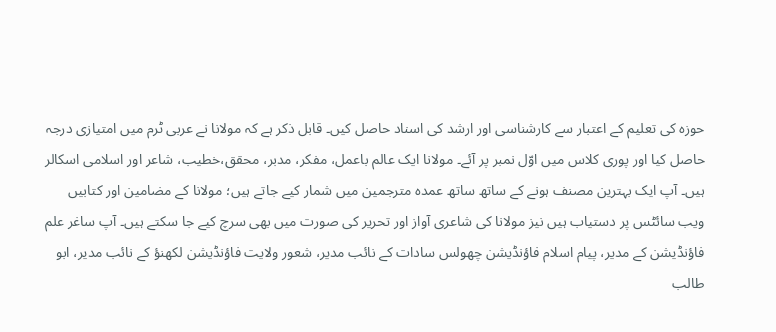حوزہ کی تعلیم کے اعتبار سے کارشناسی اور ارشد کی اسناد حاصل کیں۔ قابل ذکر ہے کہ مولانا نے عربی ٹرم میں امتیازی درجہ حاصل کیا اور پوری کلاس میں اوّل نمبر پر آئے۔ مولانا ایک عالم باعمل، مفکر، مدبر، محقق،خطیب، شاعر اور اسلامی اسکالر ہیں۔ آپ ایک بہترین مصنف ہونے کے ساتھ ساتھ عمدہ مترجمین میں شمار کیے جاتے ہیں؛ مولانا کے مضامین اور کتابیں ویب سائٹس پر دستیاب ہیں نیز مولانا کی شاعری آواز اور تحریر کی صورت میں بھی سرچ کیے جا سکتے ہیں۔ آپ ساغر علم فاؤنڈیشن کے مدیر، پیام اسلام فاؤنڈیشن چھولس سادات کے نائب مدیر، شعور ولایت فاؤنڈیشن لکھنؤ کے نائب مدیر، ابو طالب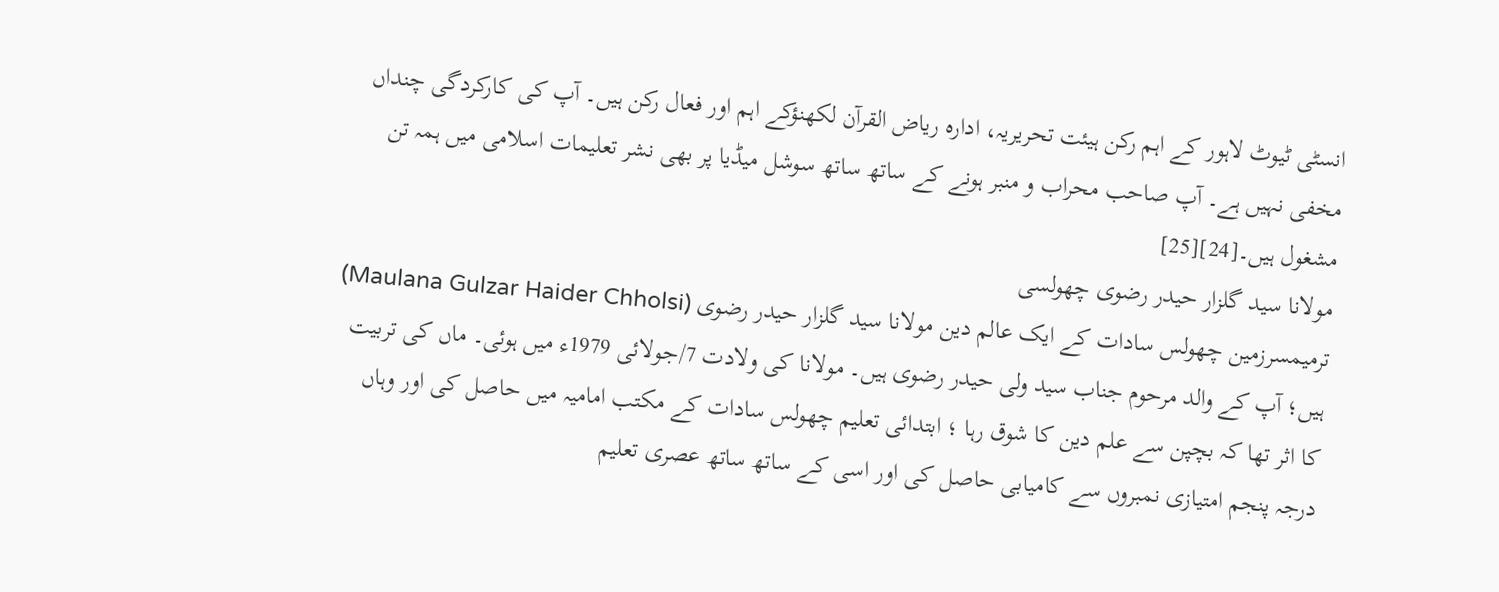انسٹی ٹیوٹ لاہور کے اہم رکن ہیئت تحریریہ، ادارہ ریاض القرآن لکھنؤکے اہم اور فعال رکن ہیں۔ آپ کی کارکردگی چنداں مخفی نہیں ہے۔ آپ صاحب محراب و منبر ہونے کے ساتھ ساتھ سوشل میڈیا پر بھی نشر تعلیمات اسلامی میں ہمہ تن مشغول ہیں۔[24][25]
مولانا سید گلزار حیدر رضوی چھولسی
ترمیمسرزمین چھولس سادات کے ایک عالم دین مولانا سید گلزار حیدر رضوی (Maulana Gulzar Haider Chholsi) ہیں؛ آپ کے والد مرحوم جناب سید ولی حیدر رضوی ہیں۔ مولانا کی ولادت 7/جولائی 1979ء میں ہوئی۔ ماں کی تربیت کا اثر تھا کہ بچپن سے علم دین کا شوق رہا ؛ ابتدائی تعلیم چھولس سادات کے مکتب امامیہ میں حاصل کی اور وہاں درجہ پنجم امتیازی نمبروں سے کامیابی حاصل کی اور اسی کے ساتھ ساتھ عصری تعلیم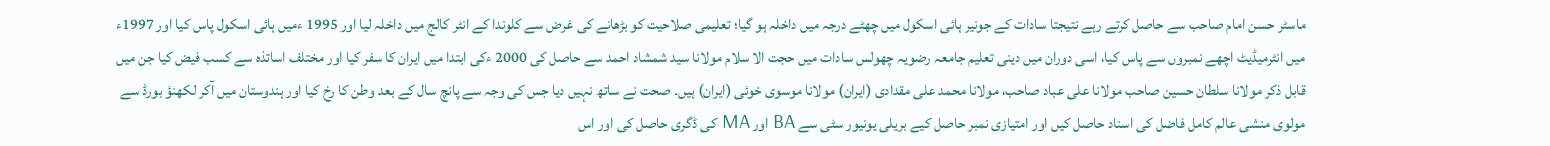ماسٹر حسن امام صاحب سے حاصل کرتے رہے نتیجتا سادات کے جونیر ہائی اسکول میں چھٹے درجہ میں داخلہ ہو گیا؛ تعلیمی صلاحیت کو بڑھانے کی غرض سے کلوندا کے انٹر کالج میں داخلہ لیا اور 1995 ءمیں ہائی اسکول پاس کیا اور 1997ء میں انٹرمیڈیٹ اچھے نمبروں سے پاس کیا، اسی دوران میں دینی تعلیم جامعہ رضویہ چھولس سادات میں حجت الا سلام مولانا سید شمشاد احمد سے حاصل کی 2000 ءکی ابتدا میں ایران کا سفر کیا اور مختلف اساتذہ سے کسب فیض کیا جن میں قابل ذکر مولانا سلطان حسین صاحب مولانا علی عباد صاحب، مولانا محمد علی مقدادی (ایران) مولانا موسوی خوئی (ایران) ہیں۔ صحت نے ساتھ نہیں دیا جس کی وجہ سے پانچ سال کے بعد وطن کا رخ کیا اور ہندوستان میں آکر لکھنؤ بورڈ سے مولوی منشی عالم کامل فاضل کی اسناد حاصل کیں اور امتیازی نمبر حاصل کیے بریلی یونیور سٹی سے BA اور MA کی ڈگری حاصل کی اور اس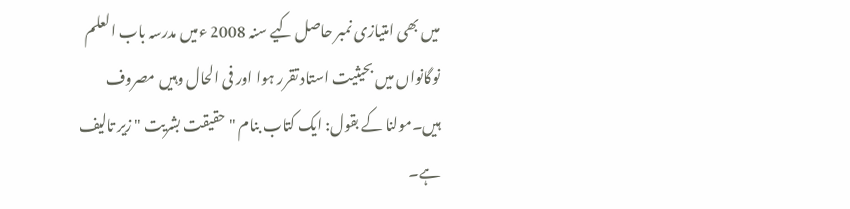میں بھی امتیازی نمبر حاصل کیے سنہ 2008 ءمیں مدرسہ باب العلم نوگانواں میں بحیثیت استاد تقرر ہوا اور فی الحال وہیں مصروف ہیں۔مولنا کے بقول: ایک کتاب بنام " حقیقت بشریت " زیر تالیف ہے۔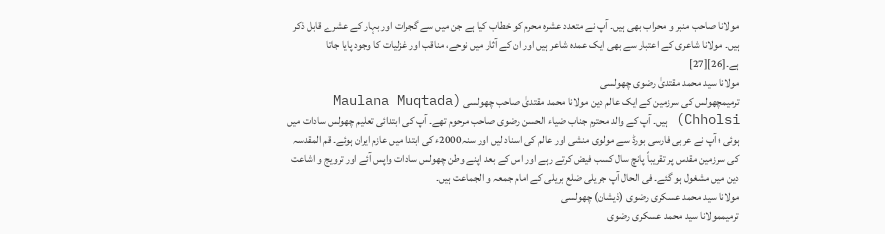مولانا صاحب منبر و محراب بھی ہیں۔ آپ نے متعدد عشرہ محرم کو خطاب کیا ہے جن میں سے گجرات اور بہار کے عشرے قابل ذکر ہیں۔ مولانا شاعری کے اعتبار سے بھی ایک عمدہ شاعر ہیں اور ان کے آثار میں نوحے، مناقب اور غزلیات کا وجود پایا جاتا ہے۔[26][27]
مولانا سید محمد مقتدیٰ رضوی چھولسی
ترمیمچھولس کی سرزمین کے ایک عالم دین مولانا محمد مقتدیٰ صاحب چھولسی (Maulana Muqtada Chholsi) ہیں۔ آپ کے والد محترم جناب ضیاء الحسن رضوی صاحب مرحوم تھے۔ آپ کی ابتدائی تعلیم چھولس سادات میں ہوئی ؛ آپ نے عربی فارسی بورڈ سے مولوی منشی اور عالم کی اسناد لیں اور سنہ2000ء کی ابتدا میں عازم ایران ہوئے۔ قم المقدسہ کی سرزمین مقدس پر تقریباً پانچ سال کسب فیض کرتے رہے اور اس کے بعد اپنے وطن چھولس سادات واپس آئے اور ترویج و اشاعت دین میں مشغول ہو گئے۔ فی الحال آپ جریلی ضلع بریلی کے امام جمعہ و الجماعت ہیں۔
مولانا سید محمد عسکری رضوی (ذیشان) چھولسی
ترمیممولانا سید محمد عسکری رضوی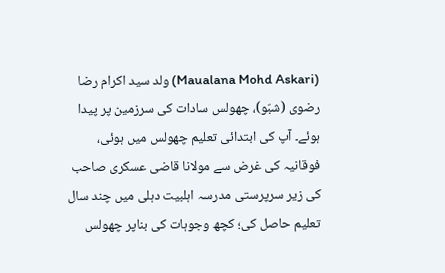(Maualana Mohd Askari) ولد سید اکرام رضا رضوی (شبّو)، چھولس سادات کی سرزمین پر پیدا ہوئے۔ آپ کی ابتدائی تعلیم چھولس میں ہوئی، فوقانیہ کی غرض سے مولانا قاضی عسکری صاحب کی زیر سرپرستی مدرسہ اہلبیت دہلی میں چند سال تعلیم حاصل کی؛ کچھ وجوہات کی بناپر چھولس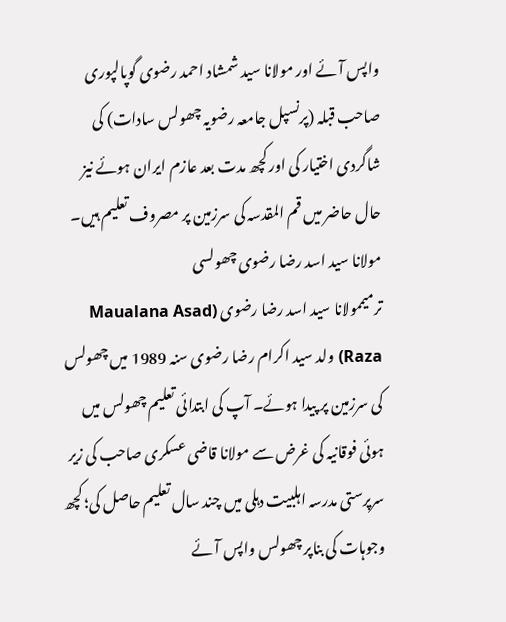واپس آئے اور مولانا سید شمشاد احمد رضوی گوپالپوری صاحب قبلہ (پرنسپل جامعہ رضویہ چھولس سادات) کی شاگردی اختیار کی اور کچھ مدت بعد عازم ایران ہوئے نیز حال حاضر میں قم المقدسہ کی سرزمین پر مصروف تعلیم ہیں۔
مولانا سید اسد رضا رضوی چھولسی
ترمیممولانا سید اسد رضا رضوی (Maualana Asad Raza) ولد سید اکرام رضا رضوی سنہ 1989 میں چھولس کی سرزمین پر پیدا ہوئے۔ آپ کی ابتدائی تعلیم چھولس میں ہوئی فوقانیہ کی غرض سے مولانا قاضی عسکری صاحب کی زیر سرپرستی مدرسہ اہلبیت دہلی میں چند سال تعلیم حاصل کی؛ کچھ وجوہات کی بناپر چھولس واپس آئے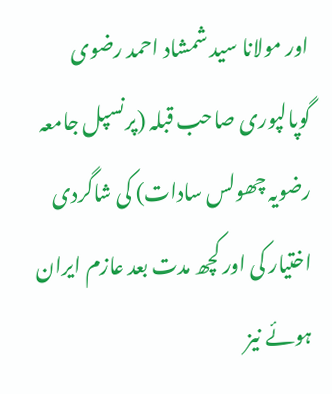اور مولانا سید شمشاد احمد رضوی گوپالپوری صاحب قبلہ (پرنسپل جامعہ رضویہ چھولس سادات) کی شاگردی اختیار کی اور کچھ مدت بعد عازم ایران ہوئے نیز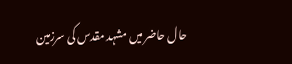حال حاضر میں مشہد مقدس کی سرزمین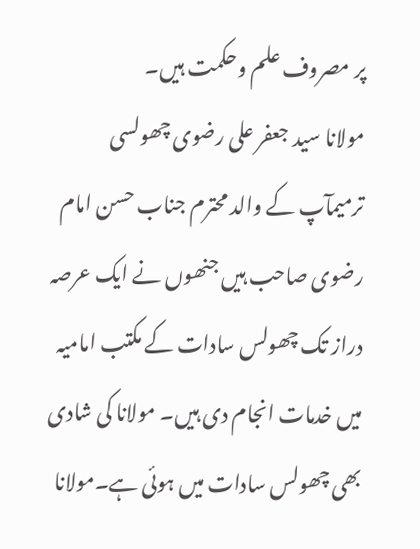پر مصروف علم وحکمت ہیں۔
مولانا سید جعفر علی رضوی چھولسی
ترمیمآپ کے والد محترم جناب حسن امام رضوی صاحب ہیں جنھوں نے ایک عرصہ دراز تک چھولس سادات کے مکتب امامیہ میں خدمات انجام دی ہیں۔ مولانا کی شادی بھی چھولس سادات میں ہوئی ہے۔مولانا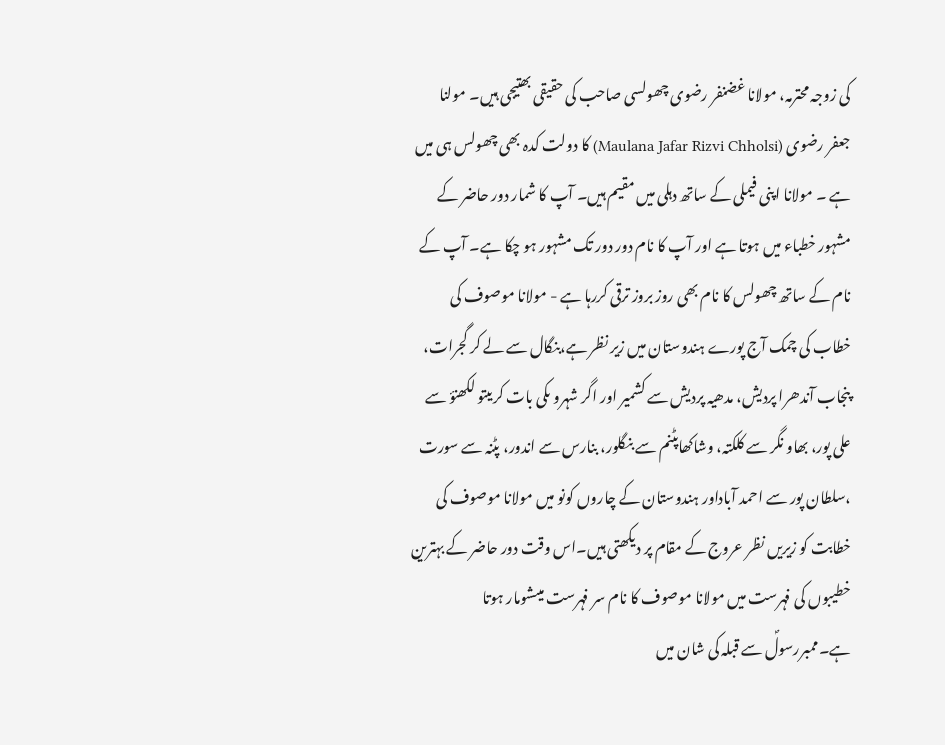کی زوجہ محترمہ، مولانا غضنفر رضوی چھولسی صاحب کی حقیقی بھتیجی ہیں۔ مولنا جعفر رضوی (Maulana Jafar Rizvi Chholsi) کا دولت کدہ بھی چھولس ہی میں ہے ۔ مولانا اپنی فیملی کے ساتھ دہلی میں مقیم ہیں۔ آپ کا شمار دور حاضر کے مشہور خطباء میں ہوتا ہے اور آپ کا نام دور دور تک مشہور ہو چکا ہے۔ آپ کے نام کے ساتھ چھولس کا نام بھی روز بروز ترقی کررہا ہے - مولانا موصوف کی خطاب کی چمک آج پورے ہندوستان میں زیر نظر ہے،بنگال سے لے کر گجرات، پنجاب آندھرا پردیش، مدھیہ پردیش سے کشمیر اور اگر شہرو ںکی بات کریںتو لکھنؤ سے علی پور، بھاو نگر سے کلکتہ، وشاکھاپٹنم سے بنگلور، بنارس سے اندور، پٹنہ سے سورت ،سلطان پور سے احمد آباداور ہندوستان کے چاروں کونو میں مولانا موصوف کی خطابت کو زیریں نظر عروج کے مقام پر دیکھتی ہیں۔اس وقت دور حاضر کے بہترین خطیبوں کی فہرست میں مولانا موصوف کا نام سر فہرست میںشومار ہوتا ہے۔ممبررسولؐ سے قبلہ کی شان میں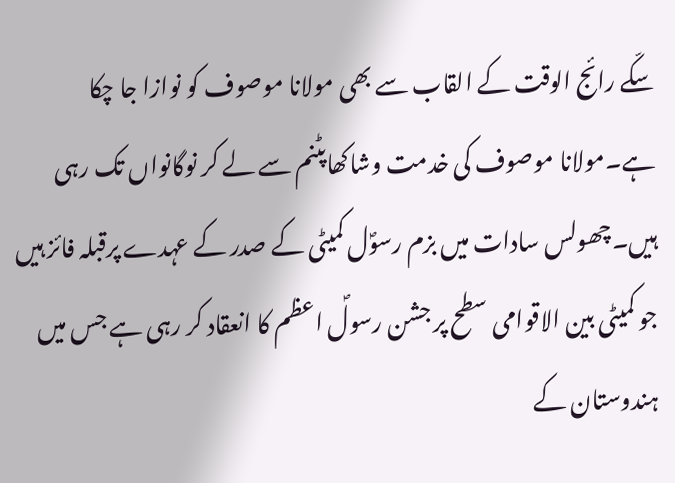سکّے رائج الوقت کے القاب سے بھی مولانا موصوف کو نوازا جا چکا ہے۔مولانا موصوف کی خدمت وشاکھاپٹنم سے لے کر نوگانواں تک رہی ہیں۔چھولس سادات میں بزم رسوؐل کمیٹی کے صدر کے عہدے پرقبلہ فائز ہیں جو کمیٹی بین الاقوامی سطح پر جشن رسولؐ اعظم کا انعقاد کر رہی ہے جس میں ہندوستان کے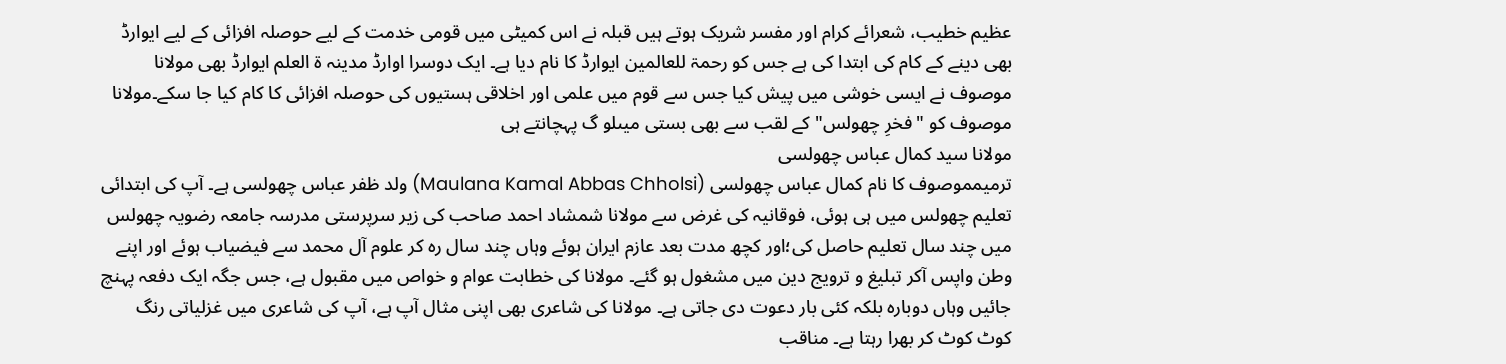عظیم خطیب، شعرائے کرام اور مفسر شریک ہوتے ہیں قبلہ نے اس کمیٹی میں قومی خدمت کے لیے حوصلہ افزائی کے لیے ایوارڈ بھی دینے کے کام کی ابتدا کی ہے جس کو رحمۃ للعالمین ایوارڈ کا نام دیا ہے۔ ایک دوسرا اوارڈ مدینہ ۃ العلم ایوارڈ بھی مولانا موصوف نے ایسی خوشی میں پیش کیا جس سے قوم میں علمی اور اخلاقی ہستیوں کی حوصلہ افزائی کا کام کیا جا سکے۔مولانا موصوف کو "فخرِ چھولس" کے لقب سے بھی بستی میںلو گ پہچانتے ہی
مولانا سید کمال عباس چھولسی
ترمیمموصوف کا نام کمال عباس چھولسی (Maulana Kamal Abbas Chholsi) ولد ظفر عباس چھولسی ہے۔ آپ کی ابتدائی تعلیم چھولس میں ہی ہوئی، فوقانیہ کی غرض سے مولانا شمشاد احمد صاحب کی زیر سرپرستی مدرسہ جامعہ رضویہ چھولس میں چند سال تعلیم حاصل کی؛اور کچھ مدت بعد عازم ایران ہوئے وہاں چند سال رہ کر علوم آل محمد سے فیضیاب ہوئے اور اپنے وطن واپس آکر تبلیغ و ترویج دین میں مشغول ہو گئے۔ مولانا کی خطابت عوام و خواص میں مقبول ہے، جس جگہ ایک دفعہ پہنچ جائیں وہاں دوبارہ بلکہ کئی بار دعوت دی جاتی ہے۔ مولانا کی شاعری بھی اپنی مثال آپ ہے، آپ کی شاعری میں غزلیاتی رنگ کوٹ کوٹ کر بھرا رہتا ہے۔ مناقب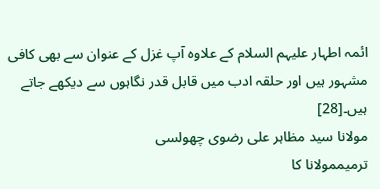ائمہ اطہار علیہم السلام کے علاوہ آپ غزل کے عنوان سے بھی کافی مشہور ہیں اور حلقہ ادب میں قابل قدر نگاہوں سے دیکھے جاتے ہیں۔[28]
مولانا سید مظاہر علی رضوی چھولسی
ترمیممولانا کا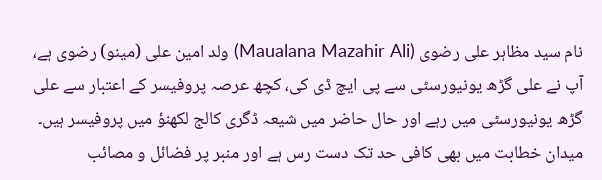نام سید مظاہر علی رضوی (Maualana Mazahir Ali) ولد امین علی (مینو) رضوی ہے، آپ نے علی گڑھ یونیورسٹی سے پی ایچ ڈی کی، کچھ عرصہ پروفیسر کے اعتبار سے علی گڑھ یونیورسٹی میں رہے اور حال حاضر میں شیعہ ڈگری کالج لکھنؤ میں پروفیسر ہیں۔ میدان خطابت میں بھی کافی حد تک دست رس ہے اور منبر پر فضائل و مصائب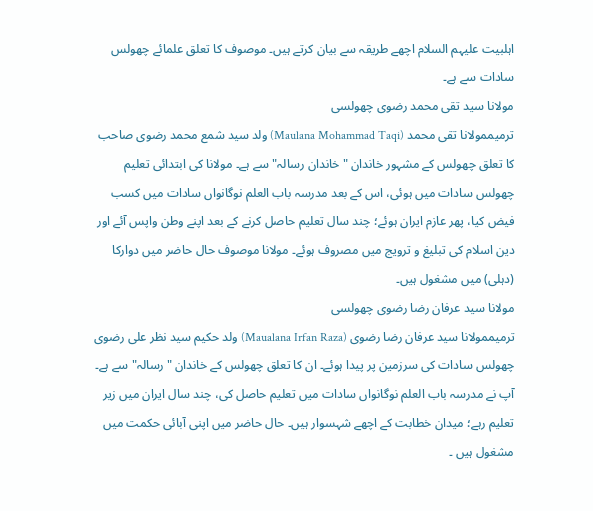اہلبیت علیہم السلام اچھے طریقہ سے بیان کرتے ہیں۔ موصوف کا تعلق علمائے چھولس سادات سے ہے۔
مولانا سید تقی محمد رضوی چھولسی
ترمیممولانا تقی محمد (Maulana Mohammad Taqi) ولد سید شمع محمد رضوی صاحب کا تعلق چھولس کے مشہور خاندان "خاندان رسالہ" سے ہے۔ مولانا کی ابتدائی تعلیم چھولس سادات میں ہوئی، اس کے بعد مدرسہ باب العلم نوگانواں سادات میں کسب فیض کیا، پھر عازم ایران ہوئے؛ چند سال تعلیم حاصل کرنے کے بعد اپنے وطن واپس آئے اور دین اسلام کی تبلیغ و ترویج میں مصروف ہوئے۔ مولانا موصوف حال حاضر میں دوارکا (دہلی) میں مشغول ہیں۔
مولانا سید عرفان رضا رضوی چھولسی
ترمیممولانا سید عرفان رضا رضوی (Maualana Irfan Raza) ولد حکیم سید نظر علی رضوی چھولس سادات کی سرزمین پر پیدا ہوئے۔ ان کا تعلق چھولس کے خاندان "رسالہ" سے ہے۔ آپ نے مدرسہ باب العلم نوگانواں سادات میں تعلیم حاصل کی، چند سال ایران میں زیر تعلیم رہے؛ میدان خطابت کے اچھے شہسوار ہیں۔ حال حاضر میں اپنی آبائی حکمت میں مشغول ہیں ۔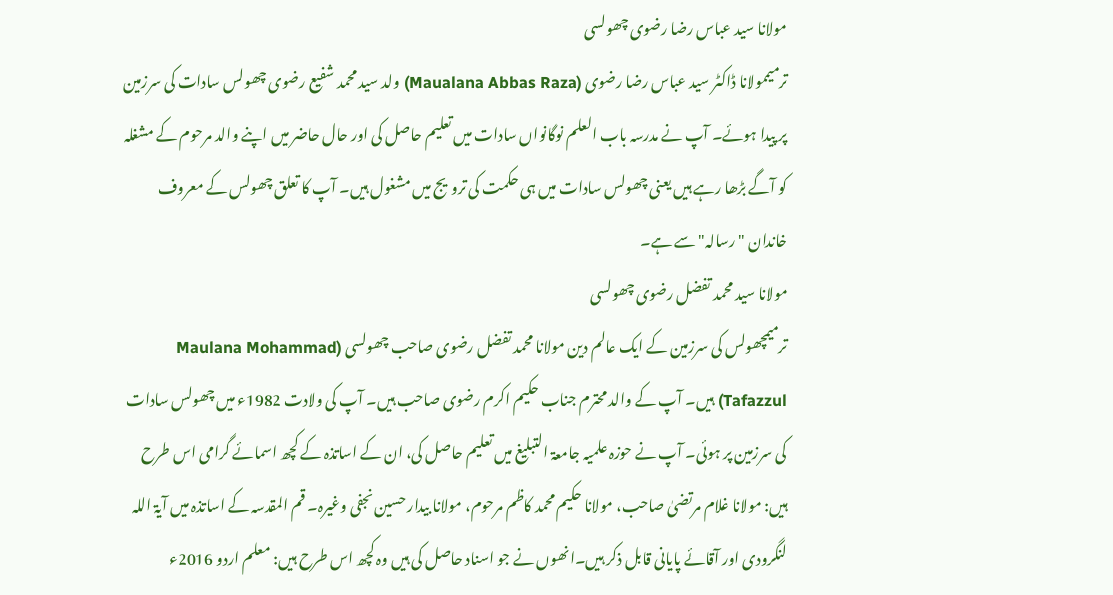مولانا سید عباس رضا رضوی چھولسی
ترمیممولانا ڈاکٹر سید عباس رضا رضوی (Maualana Abbas Raza) ولد سید محمد شفیع رضوی چھولس سادات کی سرزمین پر پیدا ہوئے۔ آپ نے مدرسہ باب العلم نوگانواں سادات میں تعلیم حاصل کی اور حال حاضر میں اپنے والد مرحوم کے مشغلہ کو آگے بڑھا رہے ہیں یعنی چھولس سادات میں ہی حکمت کی ترویج میں مشغول ہیں۔ آپ کا تعلق چھولس کے معروف خاندان "رسالہ" سے ہے۔
مولانا سید محمد تفضل رضوی چھولسی
ترمیمچھولس کی سرزمین کے ایک عالم دین مولانا محمد تفضل رضوی صاحب چھولسی (Maulana Mohammad Tafazzul) ہیں۔ آپ کے والد محترم جناب حکیم اکرم رضوی صاحب ہیں۔ آپ کی ولادت 1982ء میں چھولس سادات کی سرزمین پر ہوئی۔ آپ نے حوزہ علمیہ جامعۃ التبلیغ میں تعلیم حاصل کی، ان کے اساتذہ کے کچھ اسمائے گرامی اس طرح ہیں: مولانا غلام مرتضیٰ صاحب، مولانا حکیم محمد کاظم مرحوم، مولانا بیدار حسین نجفی وغیرہ۔ قم المقدسہ کے اساتذہ میں آیۃ اللہ لنگرودی اور آقائے پایانی قابل ذکر ہیں۔انھوں نے جو اسناد حاصل کی ہیں وہ کچھ اس طرح ہیں: معلم اردو 2016ء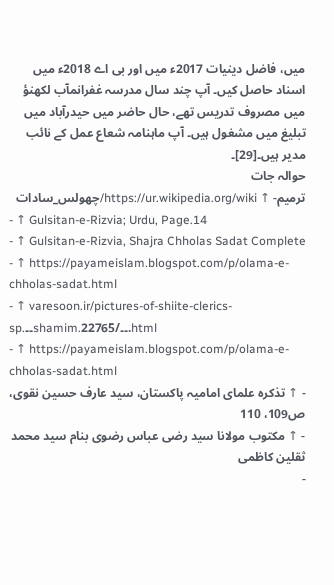میں، فاضل دینیات 2017ء میں اور بی اے 2018ء میں اسناد حاصل کیں۔ آپ چند سال مدرسہ غفرانمآب لکھنؤ میں مصروف تدریس تھے، حال حاضر میں حیدرآباد میں تبلیغ میں مشغول ہیں۔ آپ ماہنامہ شعاع عمل کے نائب مدیر ہیں۔[29]۔
حوالہ جات
ترمیم- ↑ https://ur.wikipedia.org/wiki/چھولس_سادات
- ↑ Gulsitan-e-Rizvia; Urdu, Page.14
- ↑ Gulsitan-e-Rizvia, Shajra Chholas Sadat Complete
- ↑ https://payameislam.blogspot.com/p/olama-e-chholas-sadat.html
- ↑ varesoon.ir/pictures-of-shiite-clerics-sp.۔۔shamim.۔۔/22765.html
- ↑ https://payameislam.blogspot.com/p/olama-e-chholas-sadat.html
- ↑ تذکرہ علمای امامیہ پاکستان، سید عارف حسین نقوی، ص109، 110
- ↑ مکتوب مولانا سید رضی عباس رضوی بنام سید محمد ثقلین کاظمی
-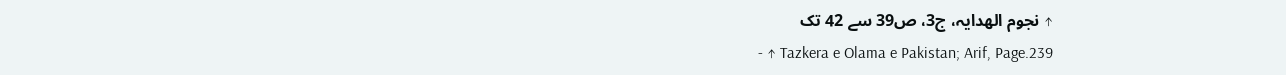↑ نجوم الھدایہ، ج3، ص39 سے 42 تک
- ↑ Tazkera e Olama e Pakistan; Arif, Page.239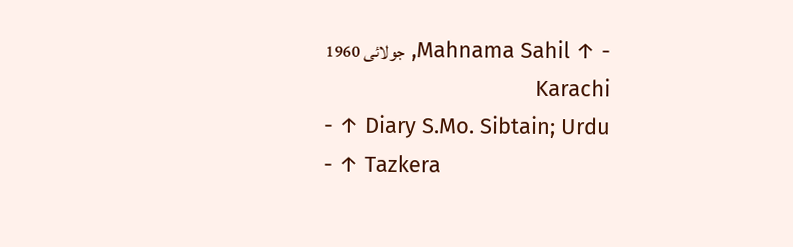- ↑ Mahnama Sahil, جولائی 1960 Karachi
- ↑ Diary S.Mo. Sibtain; Urdu
- ↑ Tazkera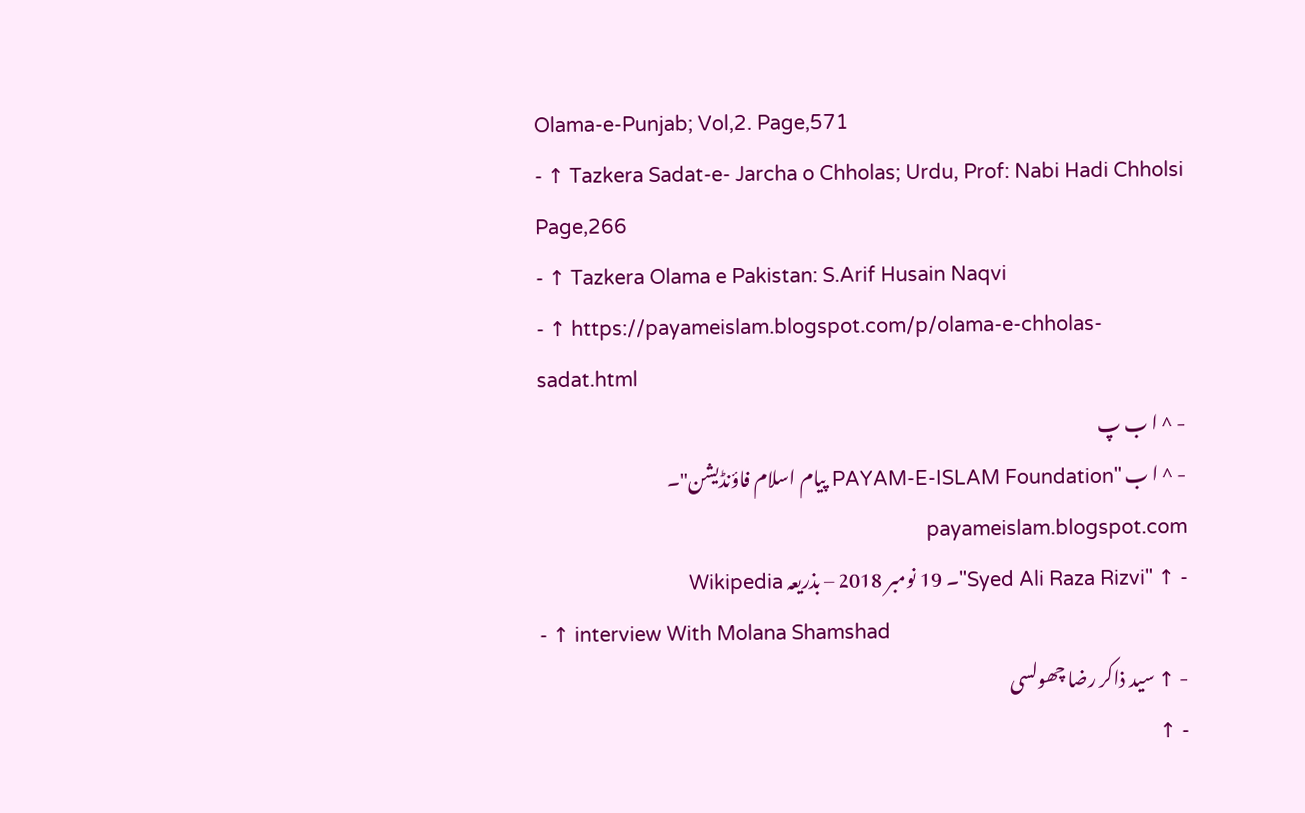Olama-e-Punjab; Vol,2. Page,571
- ↑ Tazkera Sadat-e- Jarcha o Chholas; Urdu, Prof: Nabi Hadi Chholsi Page,266
- ↑ Tazkera Olama e Pakistan: S.Arif Husain Naqvi
- ↑ https://payameislam.blogspot.com/p/olama-e-chholas-sadat.html
- ^ ا ب پ
- ^ ا ب "PAYAM-E-ISLAM Foundation پیام اسلام فاؤنڈیشن"۔ payameislam.blogspot.com
- ↑ "Syed Ali Raza Rizvi"۔ 19 نومبر 2018 – بذریعہ Wikipedia
- ↑ interview With Molana Shamshad
- ↑ سید ذاکر رضا چھولسی
- ↑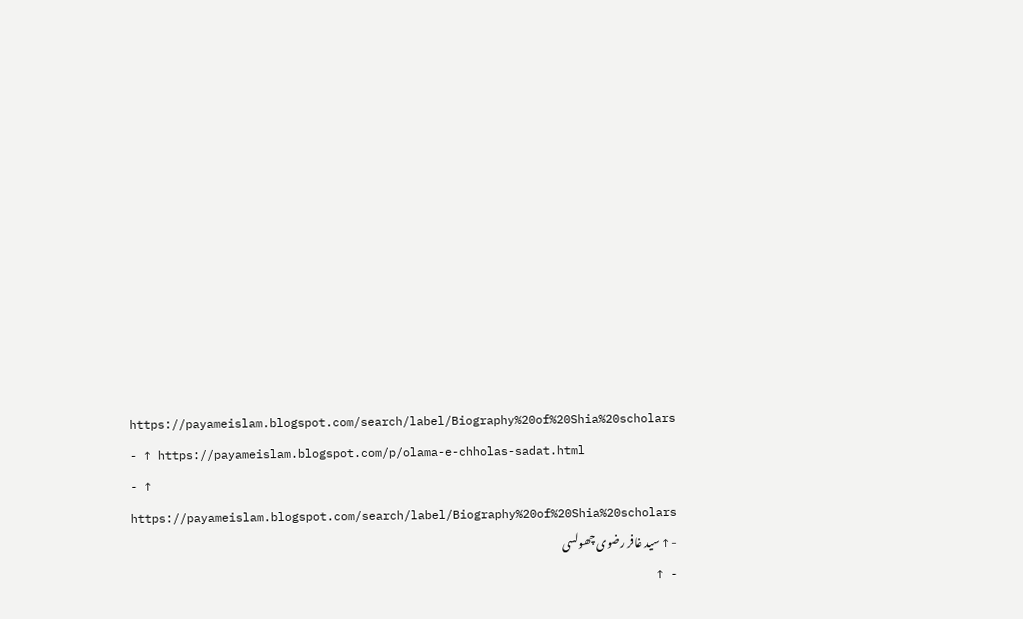https://payameislam.blogspot.com/search/label/Biography%20of%20Shia%20scholars
- ↑ https://payameislam.blogspot.com/p/olama-e-chholas-sadat.html
- ↑ https://payameislam.blogspot.com/search/label/Biography%20of%20Shia%20scholars
- ↑ سید غافر رضوی چھولسی
- ↑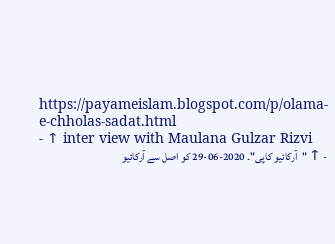https://payameislam.blogspot.com/p/olama-e-chholas-sadat.html
- ↑ inter view with Maulana Gulzar Rizvi
- ↑ "آرکائیو کاپی"۔ 2020-06-29 کو اصل سے آرکائیو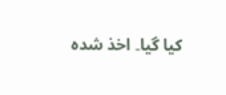کیا گیا۔ اخذ شدہ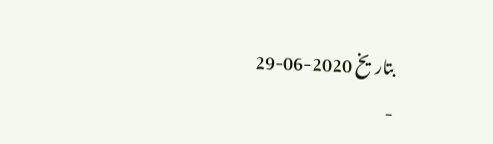بتاریخ 2020-06-29
-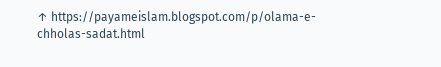↑ https://payameislam.blogspot.com/p/olama-e-chholas-sadat.html